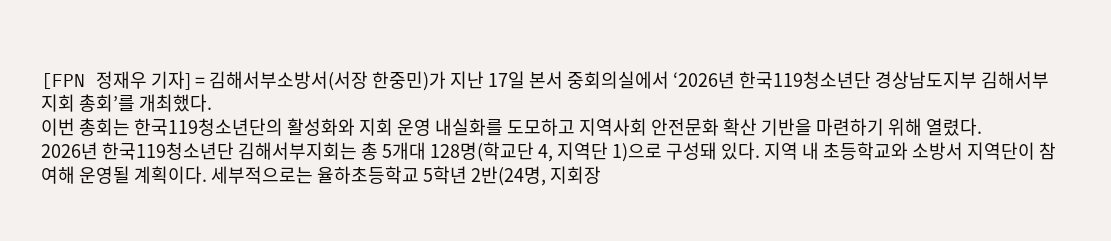[FPN 정재우 기자] = 김해서부소방서(서장 한중민)가 지난 17일 본서 중회의실에서 ‘2026년 한국119청소년단 경상남도지부 김해서부지회 총회’를 개최했다.
이번 총회는 한국119청소년단의 활성화와 지회 운영 내실화를 도모하고 지역사회 안전문화 확산 기반을 마련하기 위해 열렸다.
2026년 한국119청소년단 김해서부지회는 총 5개대 128명(학교단 4, 지역단 1)으로 구성돼 있다. 지역 내 초등학교와 소방서 지역단이 참여해 운영될 계획이다. 세부적으로는 율하초등학교 5학년 2반(24명, 지회장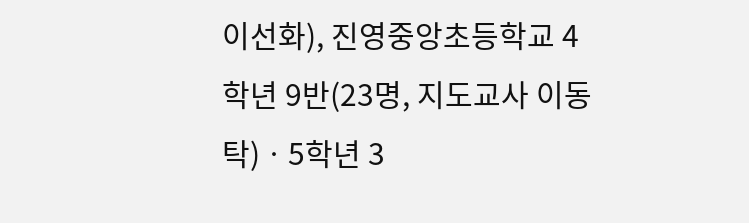이선화), 진영중앙초등학교 4학년 9반(23명, 지도교사 이동탁)ㆍ5학년 3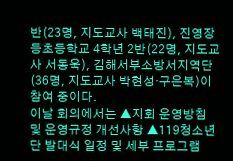반(23명, 지도교사 백태진), 진영장등초등학교 4학년 2반(22명, 지도교사 서동욱), 김해서부소방서지역단(36명, 지도교사 박현성·구은복)이 참여 중이다.
이날 회의에서는 ▲지회 운영방침 및 운영규정 개선사항 ▲119청소년단 발대식 일정 및 세부 프로그램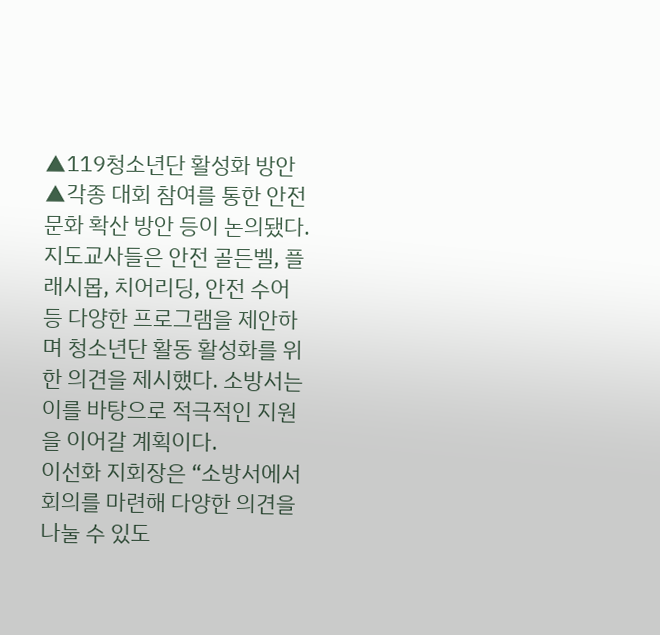▲119청소년단 활성화 방안 ▲각종 대회 참여를 통한 안전문화 확산 방안 등이 논의됐다. 지도교사들은 안전 골든벨, 플래시몹, 치어리딩, 안전 수어 등 다양한 프로그램을 제안하며 청소년단 활동 활성화를 위한 의견을 제시했다. 소방서는 이를 바탕으로 적극적인 지원을 이어갈 계획이다.
이선화 지회장은 “소방서에서 회의를 마련해 다양한 의견을 나눌 수 있도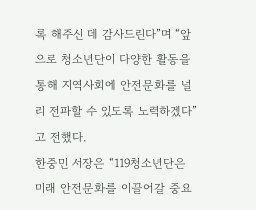록 해주신 데 감사드린다”며 “앞으로 청소년단이 다양한 활동을 통해 지역사회에 안전문화를 널리 전파할 수 있도록 노력하겠다”고 전했다.
한중민 서장은 “119청소년단은 미래 안전문화를 이끌어갈 중요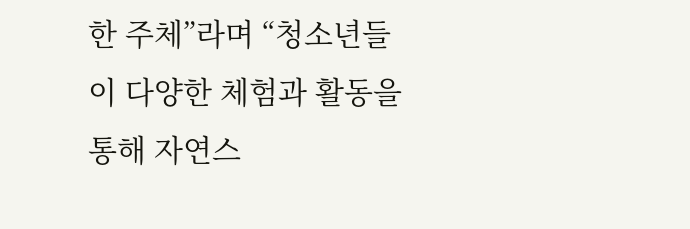한 주체”라며 “청소년들이 다양한 체험과 활동을 통해 자연스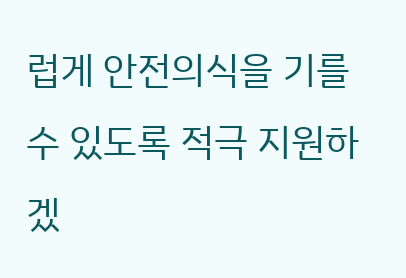럽게 안전의식을 기를 수 있도록 적극 지원하겠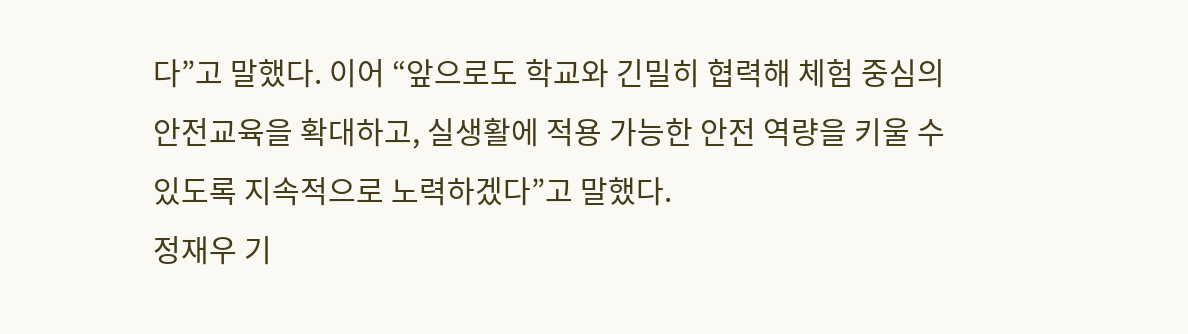다”고 말했다. 이어 “앞으로도 학교와 긴밀히 협력해 체험 중심의 안전교육을 확대하고, 실생활에 적용 가능한 안전 역량을 키울 수 있도록 지속적으로 노력하겠다”고 말했다.
정재우 기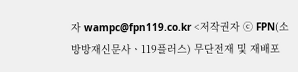자 wampc@fpn119.co.kr <저작권자 ⓒ FPN(소방방재신문사ㆍ119플러스) 무단전재 및 재배포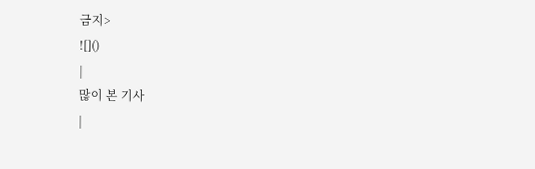금지>
![]()
|
많이 본 기사
|